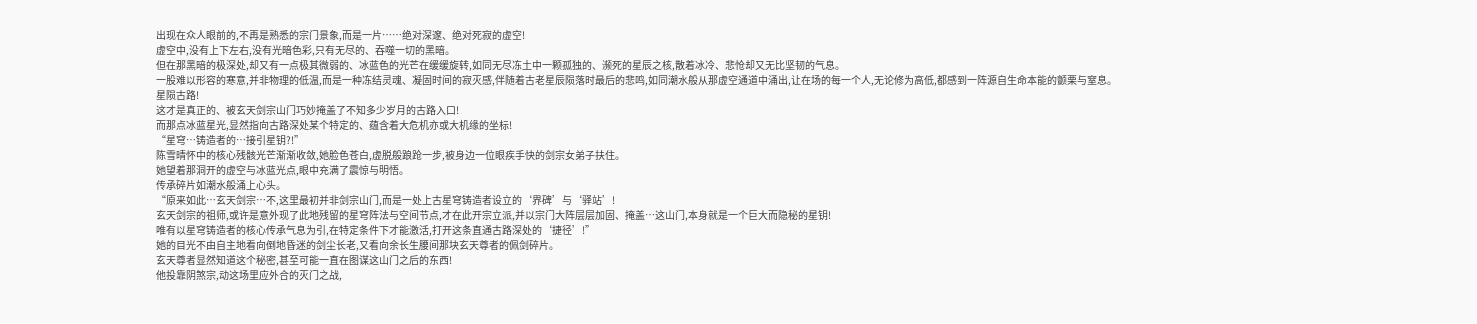出现在众人眼前的,不再是熟悉的宗门景象,而是一片……绝对深邃、绝对死寂的虚空!
虚空中,没有上下左右,没有光暗色彩,只有无尽的、吞噬一切的黑暗。
但在那黑暗的极深处,却又有一点极其微弱的、冰蓝色的光芒在缓缓旋转,如同无尽冻土中一颗孤独的、濒死的星辰之核,散着冰冷、悲怆却又无比坚韧的气息。
一股难以形容的寒意,并非物理的低温,而是一种冻结灵魂、凝固时间的寂灭感,伴随着古老星辰陨落时最后的悲鸣,如同潮水般从那虚空通道中涌出,让在场的每一个人,无论修为高低,都感到一阵源自生命本能的颤栗与窒息。
星陨古路!
这才是真正的、被玄天剑宗山门巧妙掩盖了不知多少岁月的古路入口!
而那点冰蓝星光,显然指向古路深处某个特定的、蕴含着大危机亦或大机缘的坐标!
“星穹…铸造者的…接引星钥?!”
陈雪晴怀中的核心残骸光芒渐渐收敛,她脸色苍白,虚脱般踉跄一步,被身边一位眼疾手快的剑宗女弟子扶住。
她望着那洞开的虚空与冰蓝光点,眼中充满了震惊与明悟。
传承碎片如潮水般涌上心头。
“原来如此…玄天剑宗…不,这里最初并非剑宗山门,而是一处上古星穹铸造者设立的‘界碑’与‘驿站’!
玄天剑宗的祖师,或许是意外现了此地残留的星穹阵法与空间节点,才在此开宗立派,并以宗门大阵层层加固、掩盖…这山门,本身就是一个巨大而隐秘的星钥!
唯有以星穹铸造者的核心传承气息为引,在特定条件下才能激活,打开这条直通古路深处的‘捷径’!”
她的目光不由自主地看向倒地昏迷的剑尘长老,又看向余长生腰间那块玄天尊者的佩剑碎片。
玄天尊者显然知道这个秘密,甚至可能一直在图谋这山门之后的东西!
他投靠阴煞宗,动这场里应外合的灭门之战,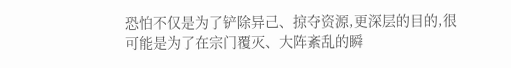恐怕不仅是为了铲除异己、掠夺资源,更深层的目的,很可能是为了在宗门覆灭、大阵紊乱的瞬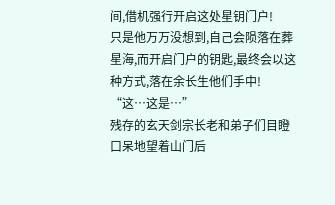间,借机强行开启这处星钥门户!
只是他万万没想到,自己会陨落在葬星海,而开启门户的钥匙,最终会以这种方式,落在余长生他们手中!
“这…这是…”
残存的玄天剑宗长老和弟子们目瞪口呆地望着山门后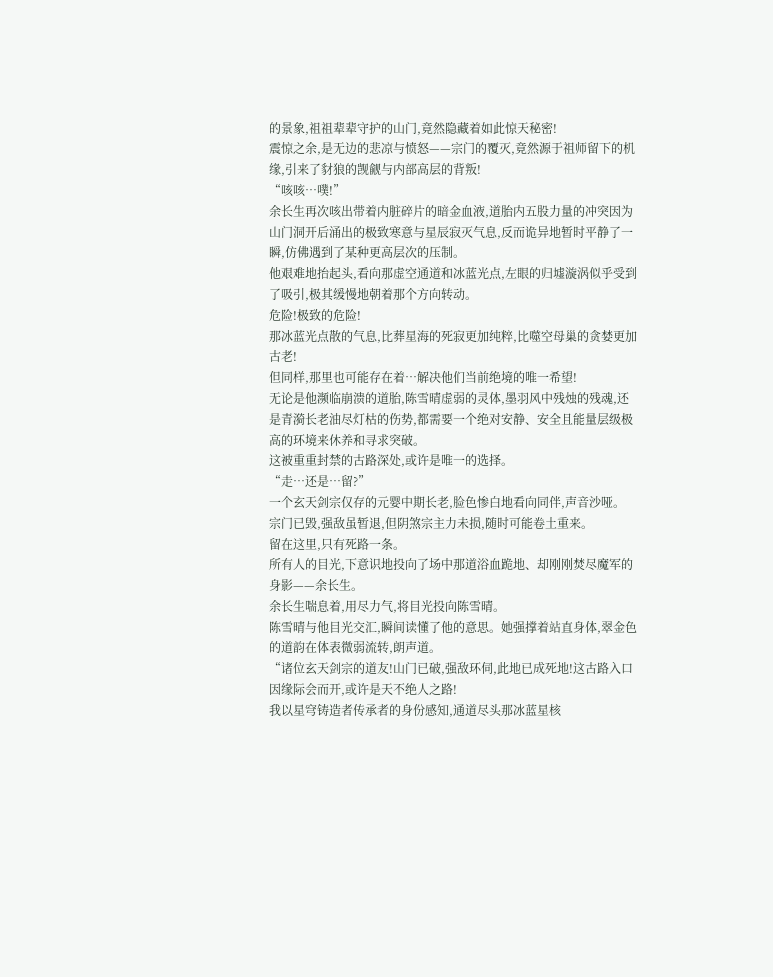的景象,祖祖辈辈守护的山门,竟然隐藏着如此惊天秘密!
震惊之余,是无边的悲凉与愤怒——宗门的覆灭,竟然源于祖师留下的机缘,引来了豺狼的觊觎与内部高层的背叛!
“咳咳…噗!”
余长生再次咳出带着内脏碎片的暗金血液,道胎内五股力量的冲突因为山门洞开后涌出的极致寒意与星辰寂灭气息,反而诡异地暂时平静了一瞬,仿佛遇到了某种更高层次的压制。
他艰难地抬起头,看向那虚空通道和冰蓝光点,左眼的归墟漩涡似乎受到了吸引,极其缓慢地朝着那个方向转动。
危险!极致的危险!
那冰蓝光点散的气息,比葬星海的死寂更加纯粹,比噬空母巢的贪婪更加古老!
但同样,那里也可能存在着…解决他们当前绝境的唯一希望!
无论是他濒临崩溃的道胎,陈雪晴虚弱的灵体,墨羽风中残烛的残魂,还是青漪长老油尽灯枯的伤势,都需要一个绝对安静、安全且能量层级极高的环境来休养和寻求突破。
这被重重封禁的古路深处,或许是唯一的选择。
“走…还是…留?”
一个玄天剑宗仅存的元婴中期长老,脸色惨白地看向同伴,声音沙哑。
宗门已毁,强敌虽暂退,但阴煞宗主力未损,随时可能卷土重来。
留在这里,只有死路一条。
所有人的目光,下意识地投向了场中那道浴血跪地、却刚刚焚尽魔军的身影——余长生。
余长生喘息着,用尽力气,将目光投向陈雪晴。
陈雪晴与他目光交汇,瞬间读懂了他的意思。她强撑着站直身体,翠金色的道韵在体表微弱流转,朗声道。
“诸位玄天剑宗的道友!山门已破,强敌环伺,此地已成死地!这古路入口因缘际会而开,或许是天不绝人之路!
我以星穹铸造者传承者的身份感知,通道尽头那冰蓝星核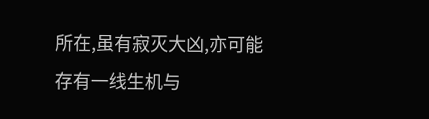所在,虽有寂灭大凶,亦可能存有一线生机与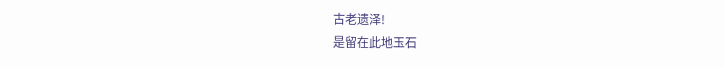古老遗泽!
是留在此地玉石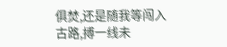俱焚,还是随我等闯入古路,搏一线未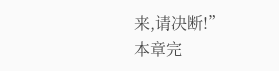来,请决断!”
本章完